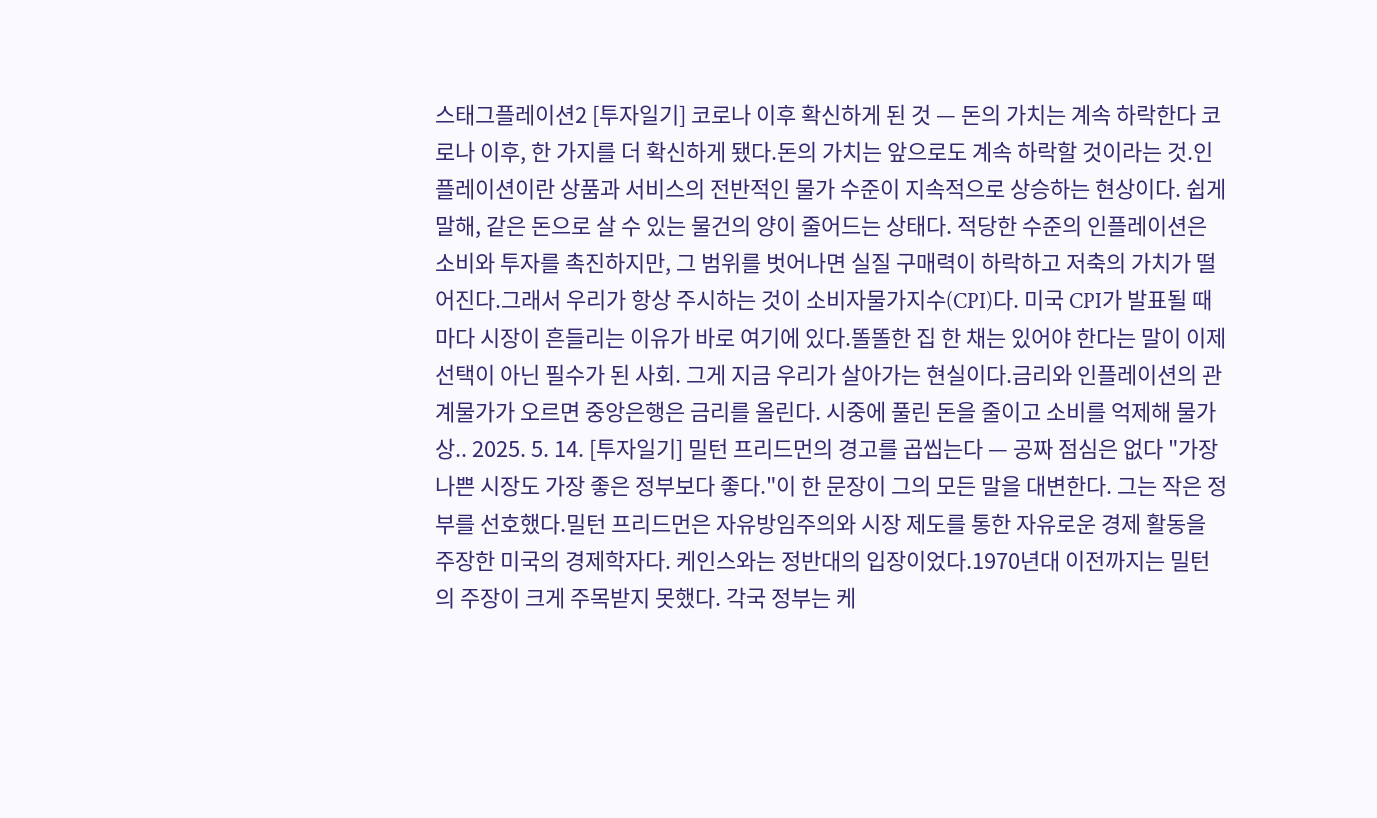스태그플레이션2 [투자일기] 코로나 이후 확신하게 된 것 — 돈의 가치는 계속 하락한다 코로나 이후, 한 가지를 더 확신하게 됐다.돈의 가치는 앞으로도 계속 하락할 것이라는 것.인플레이션이란 상품과 서비스의 전반적인 물가 수준이 지속적으로 상승하는 현상이다. 쉽게 말해, 같은 돈으로 살 수 있는 물건의 양이 줄어드는 상태다. 적당한 수준의 인플레이션은 소비와 투자를 촉진하지만, 그 범위를 벗어나면 실질 구매력이 하락하고 저축의 가치가 떨어진다.그래서 우리가 항상 주시하는 것이 소비자물가지수(CPI)다. 미국 CPI가 발표될 때마다 시장이 흔들리는 이유가 바로 여기에 있다.똘똘한 집 한 채는 있어야 한다는 말이 이제 선택이 아닌 필수가 된 사회. 그게 지금 우리가 살아가는 현실이다.금리와 인플레이션의 관계물가가 오르면 중앙은행은 금리를 올린다. 시중에 풀린 돈을 줄이고 소비를 억제해 물가 상.. 2025. 5. 14. [투자일기] 밀턴 프리드먼의 경고를 곱씹는다 — 공짜 점심은 없다 "가장 나쁜 시장도 가장 좋은 정부보다 좋다."이 한 문장이 그의 모든 말을 대변한다. 그는 작은 정부를 선호했다.밀턴 프리드먼은 자유방임주의와 시장 제도를 통한 자유로운 경제 활동을 주장한 미국의 경제학자다. 케인스와는 정반대의 입장이었다.1970년대 이전까지는 밀턴의 주장이 크게 주목받지 못했다. 각국 정부는 케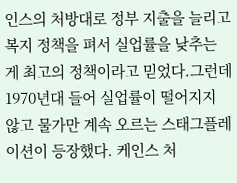인스의 처방대로 정부 지출을 늘리고 복지 정책을 펴서 실업률을 낮추는 게 최고의 정책이라고 믿었다.그런데 1970년대 들어 실업률이 떨어지지 않고 물가만 계속 오르는 스태그플레이션이 등장했다. 케인스 처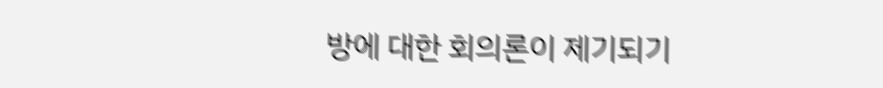방에 대한 회의론이 제기되기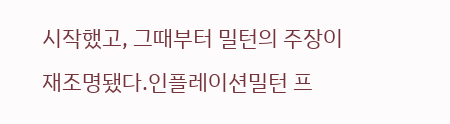시작했고, 그때부터 밀턴의 주장이 재조명됐다.인플레이션밀턴 프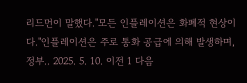리드먼이 말했다."모든 인플레이션은 화폐적 현상이다."인플레이션은 주로 통화 공급에 의해 발생하며, 정부.. 2025. 5. 10. 이전 1 다음